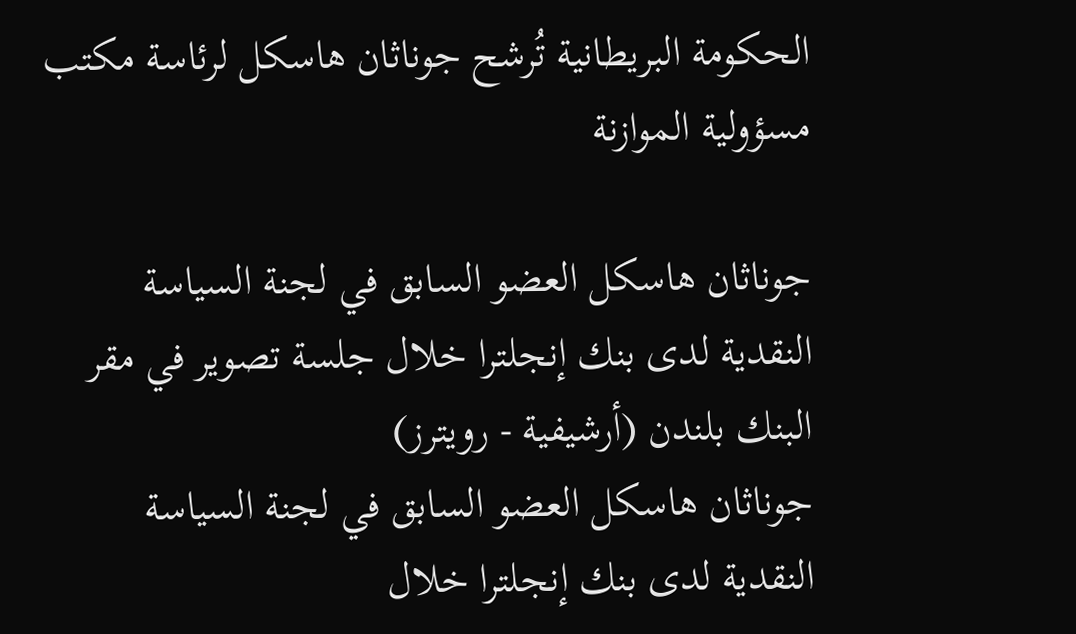الحكومة البريطانية تُرشح جوناثان هاسكل لرئاسة مكتب مسؤولية الموازنة

جوناثان هاسكل العضو السابق في لجنة السياسة النقدية لدى بنك إنجلترا خلال جلسة تصوير في مقر البنك بلندن (أرشيفية - رويترز)
جوناثان هاسكل العضو السابق في لجنة السياسة النقدية لدى بنك إنجلترا خلال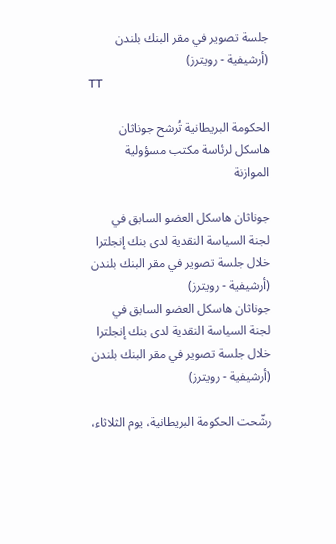جلسة تصوير في مقر البنك بلندن (أرشيفية - رويترز)
TT

الحكومة البريطانية تُرشح جوناثان هاسكل لرئاسة مكتب مسؤولية الموازنة

جوناثان هاسكل العضو السابق في لجنة السياسة النقدية لدى بنك إنجلترا خلال جلسة تصوير في مقر البنك بلندن (أرشيفية - رويترز)
جوناثان هاسكل العضو السابق في لجنة السياسة النقدية لدى بنك إنجلترا خلال جلسة تصوير في مقر البنك بلندن (أرشيفية - رويترز)

رشّحت الحكومة البريطانية، يوم الثلاثاء،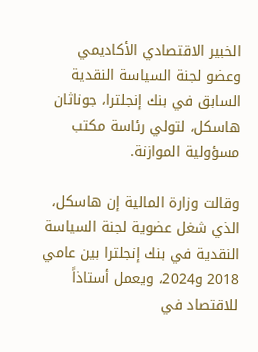الخبير الاقتصادي الأكاديمي وعضو لجنة السياسة النقدية السابق في بنك إنجلترا، جوناثان هاسكل، لتولي رئاسة مكتب مسؤولية الموازنة.

وقالت وزارة المالية إن هاسكل، الذي شغل عضوية لجنة السياسة النقدية في بنك إنجلترا بين عامي 2018 و2024، ويعمل أستاذاً للاقتصاد في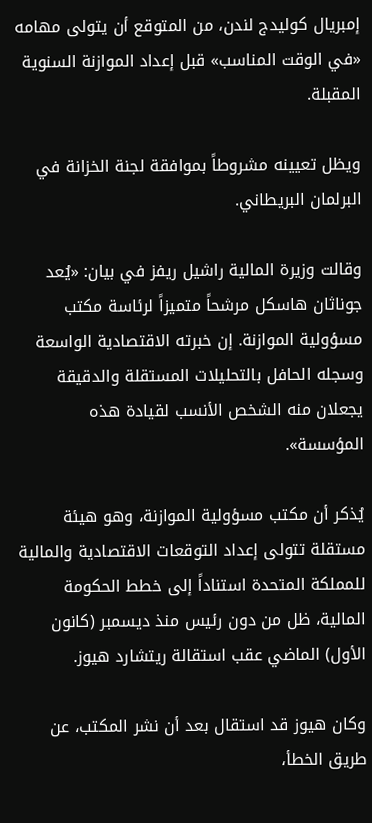إمبريال كوليدج لندن، من المتوقع أن يتولى مهامه «في الوقت المناسب» قبل إعداد الموازنة السنوية المقبلة.

ويظل تعيينه مشروطاً بموافقة لجنة الخزانة في البرلمان البريطاني.

وقالت وزيرة المالية راشيل ريفز في بيان: «يُعد جوناثان هاسكل مرشحاً متميزاً لرئاسة مكتب مسؤولية الموازنة. إن خبرته الاقتصادية الواسعة وسجله الحافل بالتحليلات المستقلة والدقيقة يجعلان منه الشخص الأنسب لقيادة هذه المؤسسة».

يُذكر أن مكتب مسؤولية الموازنة، وهو هيئة مستقلة تتولى إعداد التوقعات الاقتصادية والمالية للمملكة المتحدة استناداً إلى خطط الحكومة المالية، ظل من دون رئيس منذ ديسمبر (كانون الأول) الماضي عقب استقالة ريتشارد هيوز.

وكان هيوز قد استقال بعد أن نشر المكتب، عن طريق الخطأ،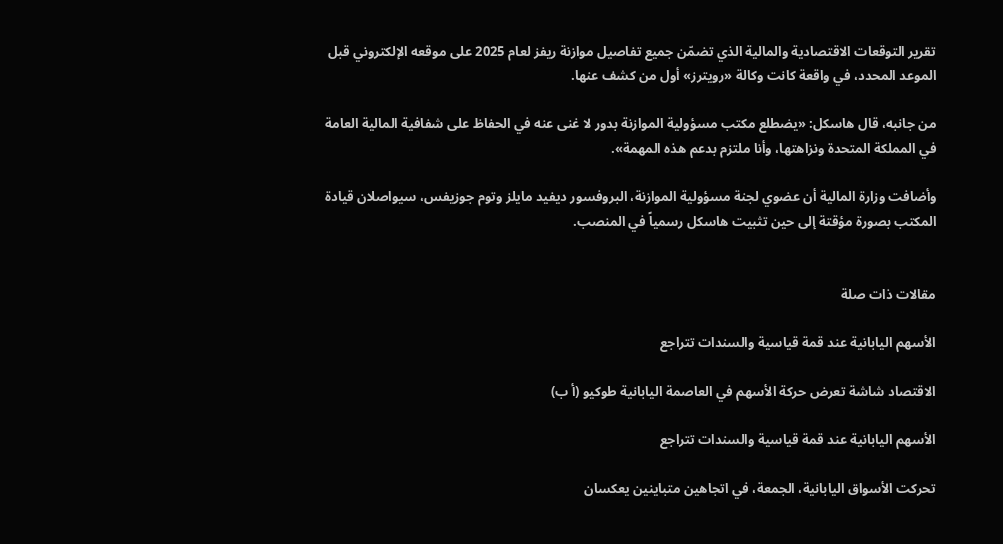تقرير التوقعات الاقتصادية والمالية الذي تضمّن جميع تفاصيل موازنة ريفز لعام 2025 على موقعه الإلكتروني قبل الموعد المحدد، في واقعة كانت وكالة «رويترز» أول من كشف عنها.

من جانبه، قال هاسكل: «يضطلع مكتب مسؤولية الموازنة بدور لا غنى عنه في الحفاظ على شفافية المالية العامة في المملكة المتحدة ونزاهتها، وأنا ملتزم بدعم هذه المهمة».

وأضافت وزارة المالية أن عضوي لجنة مسؤولية الموازنة، البروفسور ديفيد مايلز وتوم جوزيفس، سيواصلان قيادة المكتب بصورة مؤقتة إلى حين تثبيت هاسكل رسمياً في المنصب.


مقالات ذات صلة

الأسهم اليابانية عند قمة قياسية والسندات تتراجع

الاقتصاد شاشة تعرض حركة الأسهم في العاصمة اليابانية طوكيو (أ ب)

الأسهم اليابانية عند قمة قياسية والسندات تتراجع

تحركت الأسواق اليابانية، الجمعة، في اتجاهين متباينين يعكسان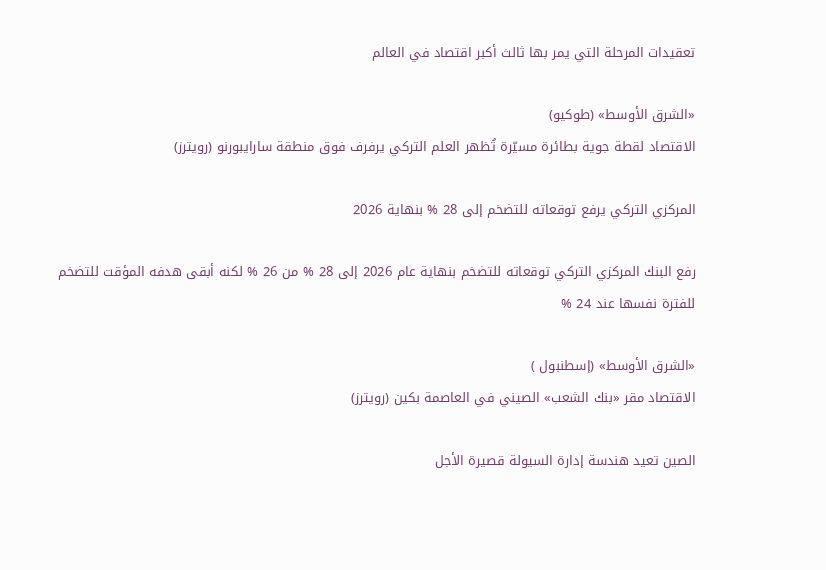تعقيدات المرحلة التي يمر بها ثالث أكبر اقتصاد في العالم

«الشرق الأوسط» (طوكيو)
الاقتصاد لقطة جوية بطائرة مسيّرة تُظهر العلم التركي يرفرف فوق منطقة سارايبورنو (رويترز)

المركزي التركي يرفع توقعاته للتضخم إلى 28 % بنهاية 2026

رفع البنك المركزي التركي توقعاته للتضخم بنهاية عام 2026 إلى 28 % من 26 % لكنه أبقى هدفه المؤقت للتضخم للفترة نفسها عند 24 %

«الشرق الأوسط» (إسطنبول )
الاقتصاد مقر «بنك الشعب» الصيني في العاصمة بكين (رويترز)

الصين تعيد هندسة إدارة السيولة قصيرة الأجل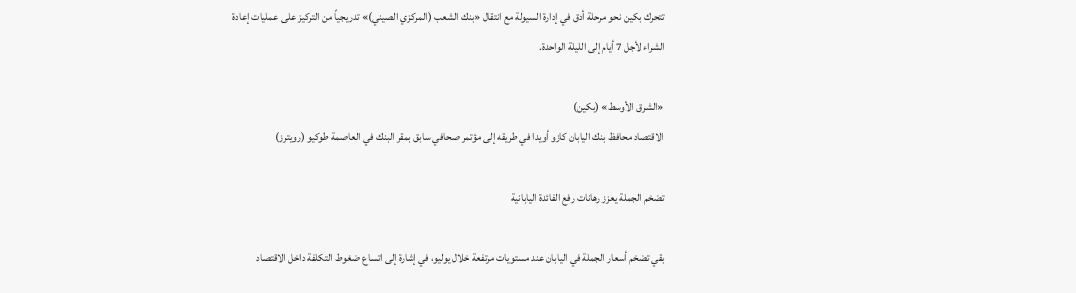تتحرك بكين نحو مرحلة أدق في إدارة السيولة مع انتقال «بنك الشعب (المركزي الصيني)» تدريجياً من التركيز على عمليات إعادة الشراء لأجل 7 أيام إلى الليلة الواحدة.

«الشرق الأوسط» (بكين)
الاقتصاد محافظ بنك اليابان كازو أويدا في طريقه إلى مؤتمر صحافي سابق بمقر البنك في العاصمة طوكيو (رويترز)

تضخم الجملة يعزز رهانات رفع الفائدة اليابانية

بقي تضخم أسعار الجملة في اليابان عند مستويات مرتفعة خلال يوليو، في إشارة إلى اتساع ضغوط التكلفة داخل الاقتصاد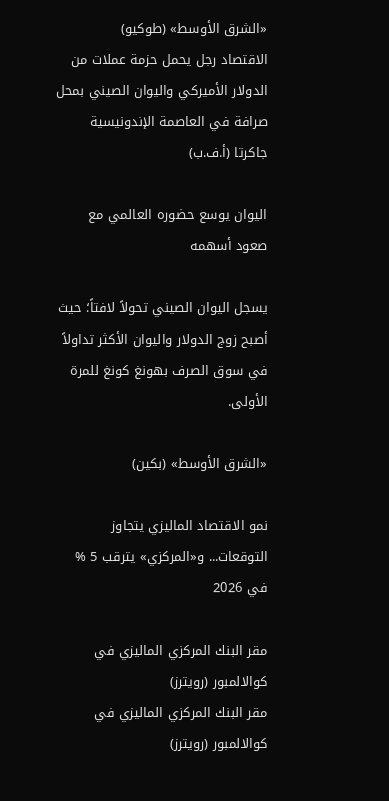«الشرق الأوسط» (طوكيو)
الاقتصاد رجل يحمل حزمة عملات من الدولار الأميركي واليوان الصيني بمحل صرافة في العاصمة الإندونيسية جاكرتا (أ.ف.ب)

اليوان يوسع حضوره العالمي مع صعود أسهمه

يسجل اليوان الصيني تحولاً لافتاً؛ حيث أصبح زوج الدولار واليوان الأكثر تداولاً في سوق الصرف بهونغ كونغ للمرة الأولى.

«الشرق الأوسط» (بكين)

نمو الاقتصاد الماليزي يتجاوز التوقعات... و«المركزي» يترقب 5 % في 2026

مقر البنك المركزي الماليزي في كوالالمبور (رويترز)
مقر البنك المركزي الماليزي في كوالالمبور (رويترز)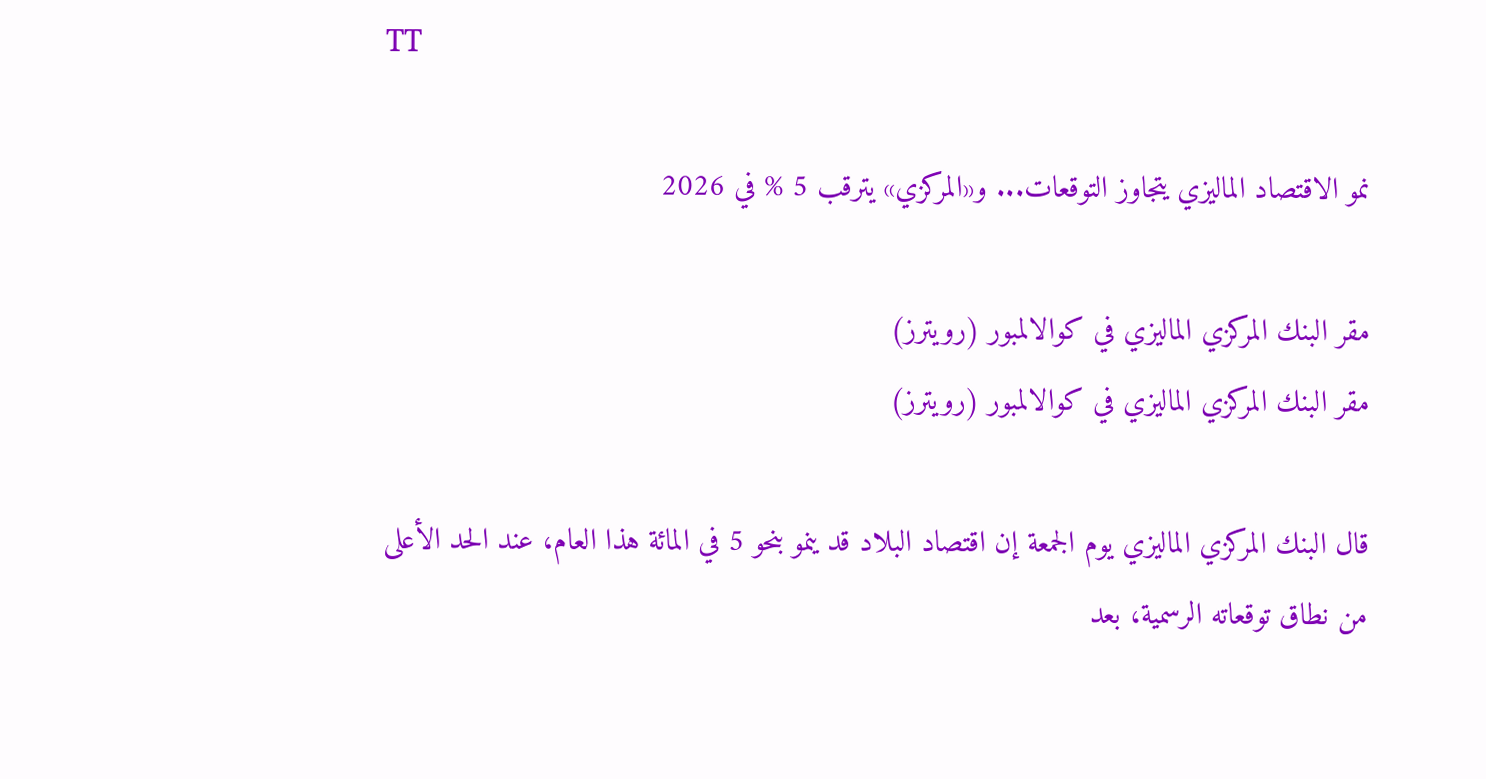TT

نمو الاقتصاد الماليزي يتجاوز التوقعات... و«المركزي» يترقب 5 % في 2026

مقر البنك المركزي الماليزي في كوالالمبور (رويترز)
مقر البنك المركزي الماليزي في كوالالمبور (رويترز)

قال البنك المركزي الماليزي يوم الجمعة إن اقتصاد البلاد قد ينمو بنحو 5 في المائة هذا العام، عند الحد الأعلى من نطاق توقعاته الرسمية، بعد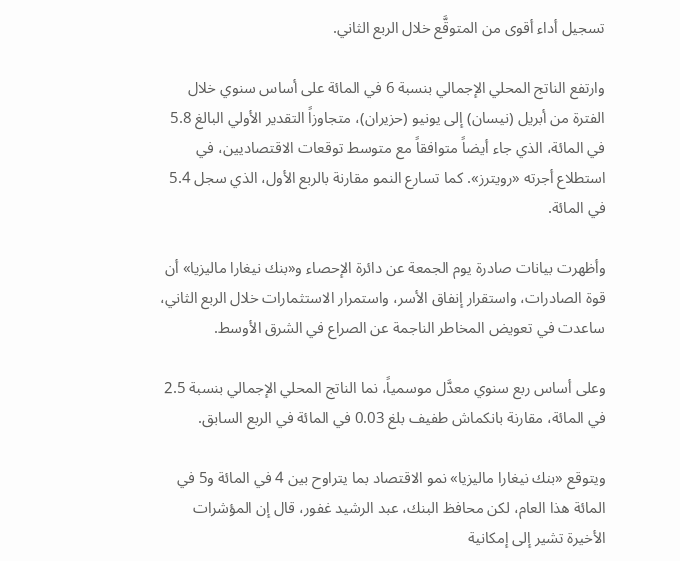تسجيل أداء أقوى من المتوقَّع خلال الربع الثاني.

وارتفع الناتج المحلي الإجمالي بنسبة 6 في المائة على أساس سنوي خلال الفترة من أبريل (نيسان) إلى يونيو (حزيران)، متجاوزاً التقدير الأولي البالغ 5.8 في المائة، الذي جاء أيضاً متوافقاً مع متوسط توقعات الاقتصاديين، في استطلاع أجرته «رويترز». كما تسارع النمو مقارنة بالربع الأول، الذي سجل 5.4 في المائة.

وأظهرت بيانات صادرة يوم الجمعة عن دائرة الإحصاء و«بنك نيغارا ماليزيا» أن قوة الصادرات، واستقرار إنفاق الأسر، واستمرار الاستثمارات خلال الربع الثاني، ساعدت في تعويض المخاطر الناجمة عن الصراع في الشرق الأوسط.

وعلى أساس ربع سنوي معدَّل موسمياً، نما الناتج المحلي الإجمالي بنسبة 2.5 في المائة، مقارنة بانكماش طفيف بلغ 0.03 في المائة في الربع السابق.

ويتوقع «بنك نيغارا ماليزيا» نمو الاقتصاد بما يتراوح بين 4 في المائة و5 في المائة هذا العام، لكن محافظ البنك، عبد الرشيد غفور، قال إن المؤشرات الأخيرة تشير إلى إمكانية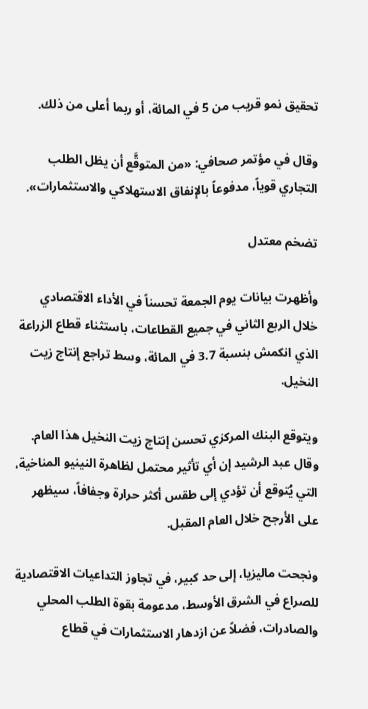تحقيق نمو قريب من 5 في المائة، أو ربما أعلى من ذلك.

وقال في مؤتمر صحافي: «من المتوقَّع أن يظل الطلب التجاري قوياً، مدفوعاً بالإنفاق الاستهلاكي والاستثمارات».

تضخم معتدل

وأظهرت بيانات يوم الجمعة تحسناً في الأداء الاقتصادي خلال الربع الثاني في جميع القطاعات، باستثناء قطاع الزراعة الذي انكمش بنسبة 3.7 في المائة، وسط تراجع إنتاج زيت النخيل.

ويتوقع البنك المركزي تحسن إنتاج زيت النخيل هذا العام. وقال عبد الرشيد إن أي تأثير محتمل لظاهرة النينيو المناخية، التي يُتوقع أن تؤدي إلى طقس أكثر حرارة وجفافاً، سيظهر على الأرجح خلال العام المقبل.

ونجحت ماليزيا، إلى حد كبير، في تجاوز التداعيات الاقتصادية للصراع في الشرق الأوسط، مدعومة بقوة الطلب المحلي والصادرات، فضلاً عن ازدهار الاستثمارات في قطاع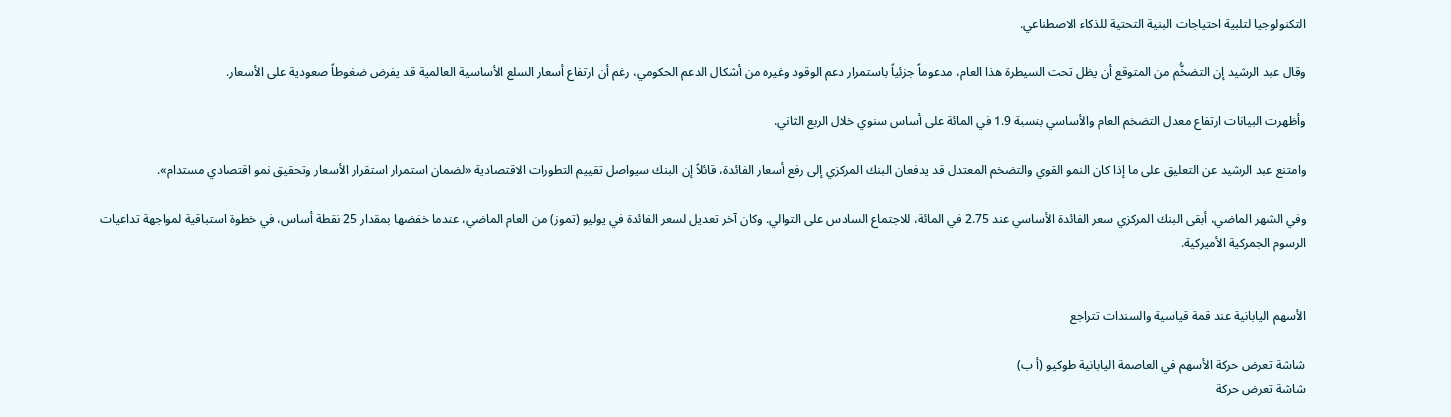التكنولوجيا لتلبية احتياجات البنية التحتية للذكاء الاصطناعي.

وقال عبد الرشيد إن التضخُّم من المتوقع أن يظل تحت السيطرة هذا العام، مدعوماً جزئياً باستمرار دعم الوقود وغيره من أشكال الدعم الحكومي، رغم أن ارتفاع أسعار السلع الأساسية العالمية قد يفرض ضغوطاً صعودية على الأسعار.

وأظهرت البيانات ارتفاع معدل التضخم العام والأساسي بنسبة 1.9 في المائة على أساس سنوي خلال الربع الثاني.

وامتنع عبد الرشيد عن التعليق على ما إذا كان النمو القوي والتضخم المعتدل قد يدفعان البنك المركزي إلى رفع أسعار الفائدة، قائلاً إن البنك سيواصل تقييم التطورات الاقتصادية «لضمان استمرار استقرار الأسعار وتحقيق نمو اقتصادي مستدام».

وفي الشهر الماضي، أبقى البنك المركزي سعر الفائدة الأساسي عند 2.75 في المائة، للاجتماع السادس على التوالي. وكان آخر تعديل لسعر الفائدة في يوليو (تموز) من العام الماضي، عندما خفضها بمقدار 25 نقطة أساس، في خطوة استباقية لمواجهة تداعيات الرسوم الجمركية الأميركية.


الأسهم اليابانية عند قمة قياسية والسندات تتراجع

شاشة تعرض حركة الأسهم في العاصمة اليابانية طوكيو (أ ب)
شاشة تعرض حركة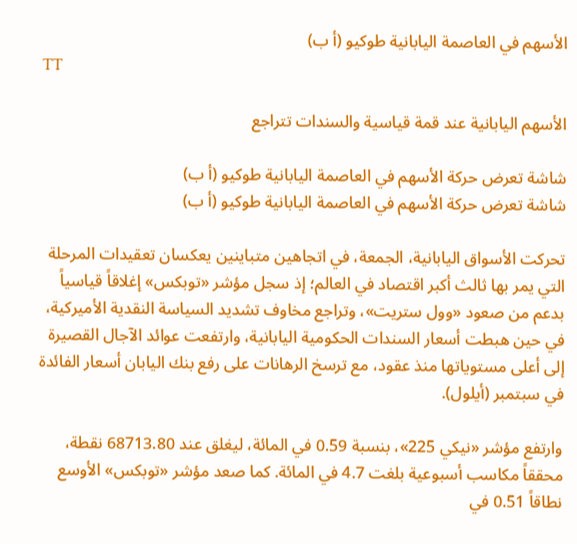الأسهم في العاصمة اليابانية طوكيو (أ ب)
TT

الأسهم اليابانية عند قمة قياسية والسندات تتراجع

شاشة تعرض حركة الأسهم في العاصمة اليابانية طوكيو (أ ب)
شاشة تعرض حركة الأسهم في العاصمة اليابانية طوكيو (أ ب)

تحركت الأسواق اليابانية، الجمعة، في اتجاهين متباينين يعكسان تعقيدات المرحلة التي يمر بها ثالث أكبر اقتصاد في العالم؛ إذ سجل مؤشر «توبكس» إغلاقاً قياسياً بدعم من صعود «وول ستريت»، وتراجع مخاوف تشديد السياسة النقدية الأميركية، في حين هبطت أسعار السندات الحكومية اليابانية، وارتفعت عوائد الآجال القصيرة إلى أعلى مستوياتها منذ عقود، مع ترسخ الرهانات على رفع بنك اليابان أسعار الفائدة في سبتمبر (أيلول).

وارتفع مؤشر «نيكي 225»، بنسبة 0.59 في المائة، ليغلق عند 68713.80 نقطة، محققاً مكاسب أسبوعية بلغت 4.7 في المائة. كما صعد مؤشر «توبكس» الأوسع نطاقاً 0.51 في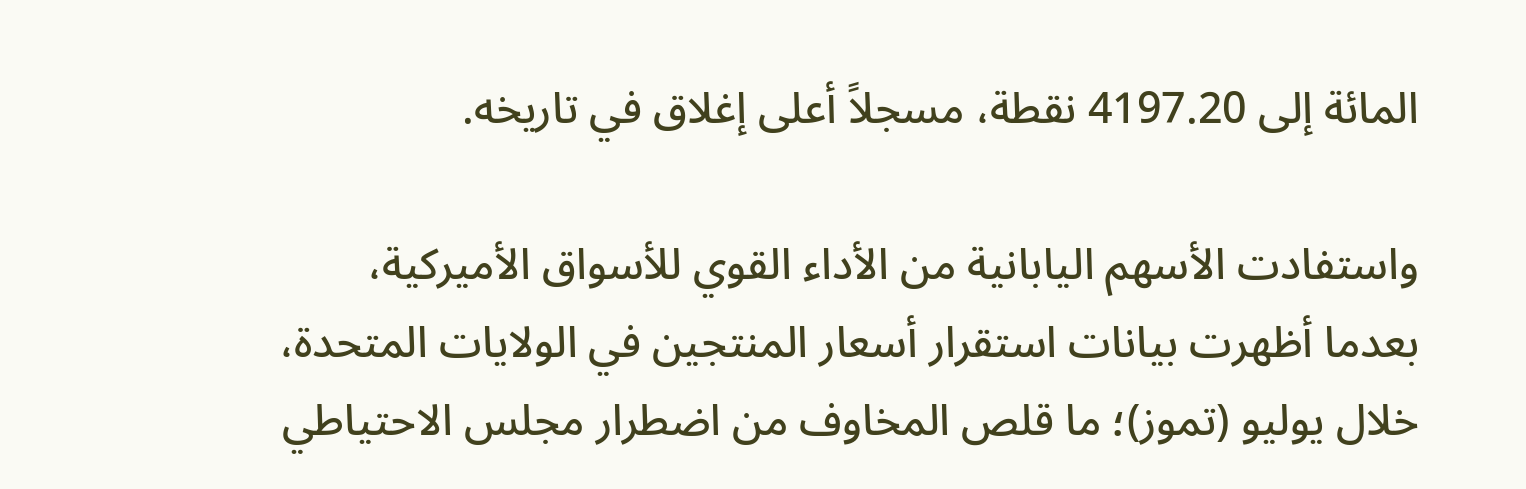المائة إلى 4197.20 نقطة، مسجلاً أعلى إغلاق في تاريخه.

واستفادت الأسهم اليابانية من الأداء القوي للأسواق الأميركية، بعدما أظهرت بيانات استقرار أسعار المنتجين في الولايات المتحدة، خلال يوليو (تموز)؛ ما قلص المخاوف من اضطرار مجلس الاحتياطي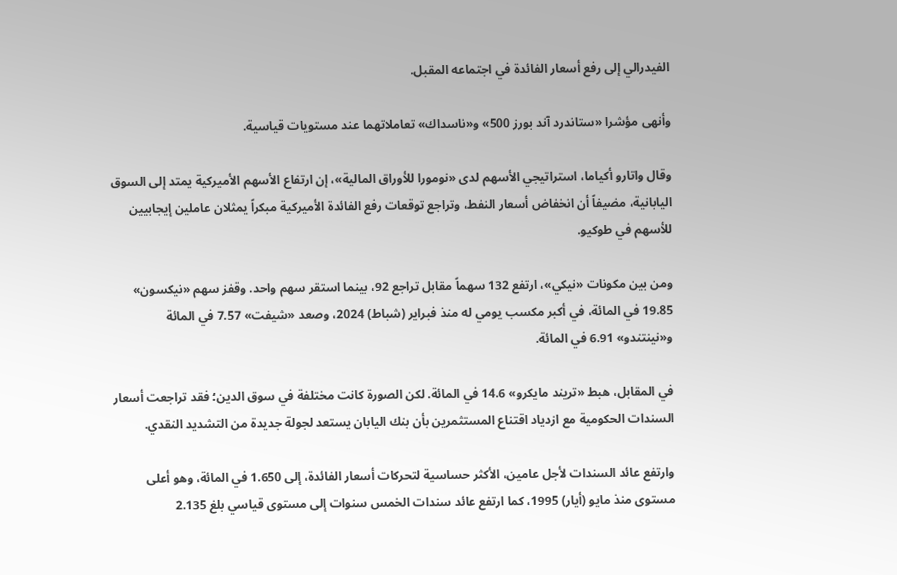الفيدرالي إلى رفع أسعار الفائدة في اجتماعه المقبل.

وأنهى مؤشرا «ستاندرد آند بورز 500» و«ناسداك» تعاملاتهما عند مستويات قياسية.

وقال واتارو أكياما، استراتيجي الأسهم لدى «نومورا للأوراق المالية»، إن ارتفاع الأسهم الأميركية يمتد إلى السوق اليابانية، مضيفاً أن انخفاض أسعار النفط، وتراجع توقعات رفع الفائدة الأميركية مبكراً يمثلان عاملين إيجابيين للأسهم في طوكيو.

ومن بين مكونات «نيكي»، ارتفع 132 سهماً مقابل تراجع 92، بينما استقر سهم واحد. وقفز سهم «نيكسون» 19.85 في المائة، في أكبر مكسب يومي له منذ فبراير (شباط) 2024، وصعد «شيفت» 7.57 في المائة و«نينتندو» 6.91 في المائة.

في المقابل، هبط «تريند مايكرو» 14.6 في المائة. لكن الصورة كانت مختلفة في سوق الدين؛ فقد تراجعت أسعار السندات الحكومية مع ازدياد اقتناع المستثمرين بأن بنك اليابان يستعد لجولة جديدة من التشديد النقدي.

وارتفع عائد السندات لأجل عامين، الأكثر حساسية لتحركات أسعار الفائدة، إلى 1.650 في المائة، وهو أعلى مستوى منذ مايو (أيار) 1995، كما ارتفع عائد سندات الخمس سنوات إلى مستوى قياسي بلغ 2.135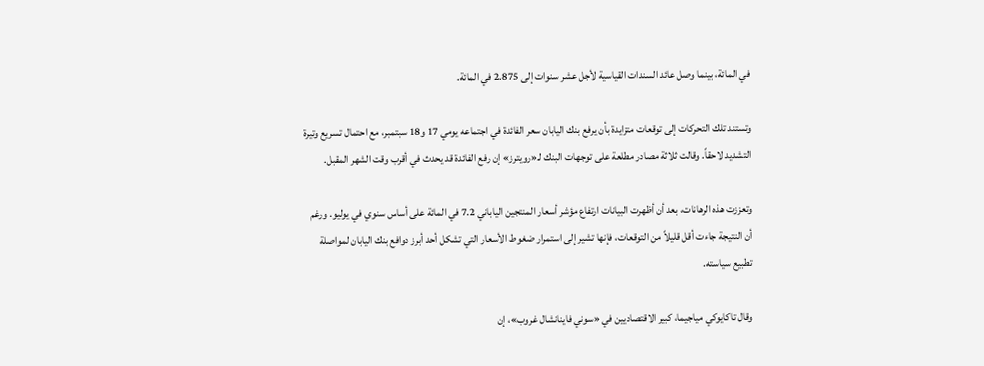في المائة، بينما وصل عائد السندات القياسية لأجل عشر سنوات إلى 2.875 في المائة.

وتستند تلك التحركات إلى توقعات متزايدة بأن يرفع بنك اليابان سعر الفائدة في اجتماعه يومي 17 و18 سبتمبر، مع احتمال تسريع وتيرة التشديد لاحقاً. وقالت ثلاثة مصادر مطلعة على توجهات البنك لـ«رويترز» إن رفع الفائدة قد يحدث في أقرب وقت الشهر المقبل.

وتعززت هذه الرهانات، بعد أن أظهرت البيانات ارتفاع مؤشر أسعار المنتجين الياباني 7.2 في المائة على أساس سنوي في يوليو. ورغم أن النتيجة جاءت أقل قليلاً من التوقعات، فإنها تشير إلى استمرار ضغوط الأسعار التي تشكل أحد أبرز دوافع بنك اليابان لمواصلة تطبيع سياسته.

وقال تاكايوكي مياجيما، كبير الاقتصاديين في «سوني فاينانشال غروب»، إن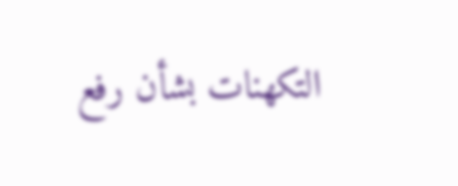التكهنات بشأن رفع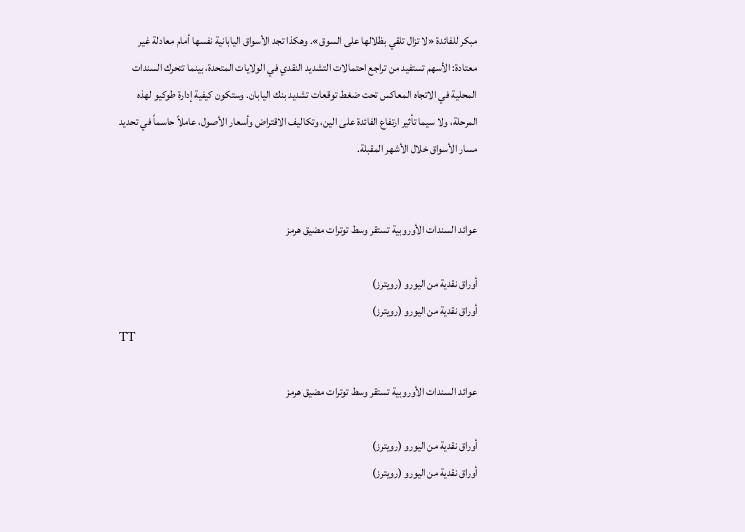مبكر للفائدة «لا تزال تلقي بظلالها على السوق». وهكذا تجد الأسواق اليابانية نفسها أمام معادلة غير معتادة: الأسهم تستفيد من تراجع احتمالات التشديد النقدي في الولايات المتحدة، بينما تتحرك السندات المحلية في الاتجاه المعاكس تحت ضغط توقعات تشديد بنك اليابان. وستكون كيفية إدارة طوكيو لهذه المرحلة، ولا سيما تأثير ارتفاع الفائدة على الين، وتكاليف الاقتراض وأسعار الأصول، عاملاً حاسماً في تحديد مسار الأسواق خلال الأشهر المقبلة.


عوائد السندات الأوروبية تستقر وسط توترات مضيق هرمز

أوراق نقدية من اليورو (رويترز)
أوراق نقدية من اليورو (رويترز)
TT

عوائد السندات الأوروبية تستقر وسط توترات مضيق هرمز

أوراق نقدية من اليورو (رويترز)
أوراق نقدية من اليورو (رويترز)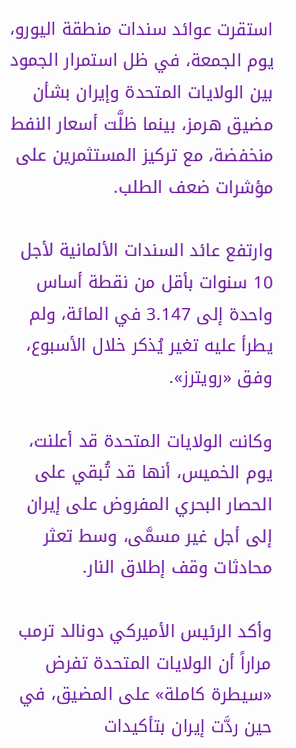استقرت عوائد سندات منطقة اليورو، يوم الجمعة، في ظل استمرار الجمود بين الولايات المتحدة وإيران بشأن مضيق هرمز، بينما ظلَّت أسعار النفط منخفضة، مع تركيز المستثمرين على مؤشرات ضعف الطلب.

وارتفع عائد السندات الألمانية لأجل 10 سنوات بأقل من نقطة أساس واحدة إلى 3.147 في المائة، ولم يطرأ عليه تغير يُذكر خلال الأسبوع، وفق «رويترز».

وكانت الولايات المتحدة قد أعلنت، يوم الخميس، أنها قد تُبقي على الحصار البحري المفروض على إيران إلى أجل غير مسمَّى، وسط تعثر محادثات وقف إطلاق النار.

وأكد الرئيس الأميركي دونالد ترمب مراراً أن الولايات المتحدة تفرض «سيطرة كاملة» على المضيق، في حين ردَّت إيران بتأكيدات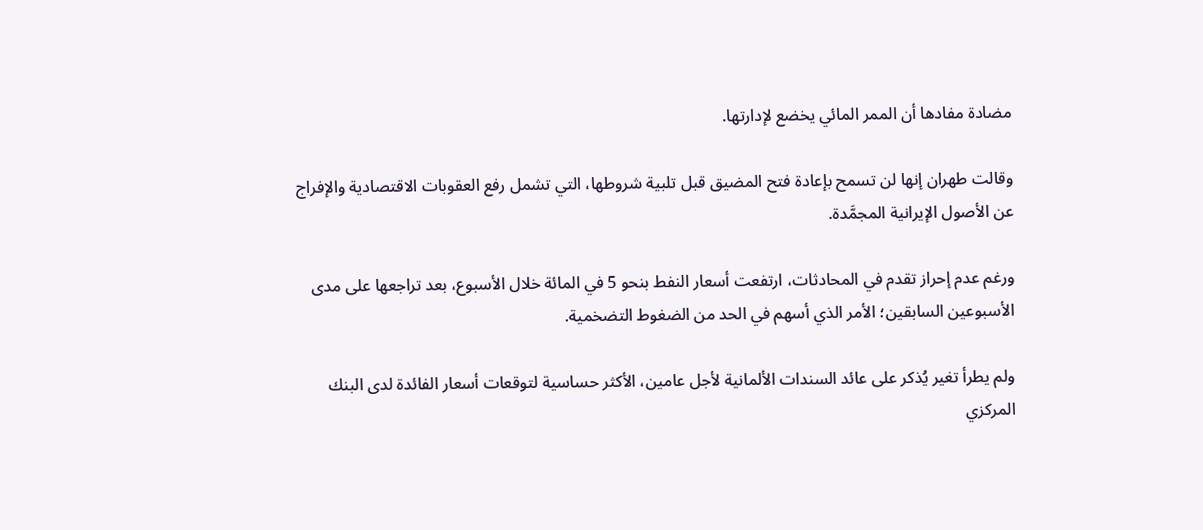مضادة مفادها أن الممر المائي يخضع لإدارتها.

وقالت طهران إنها لن تسمح بإعادة فتح المضيق قبل تلبية شروطها، التي تشمل رفع العقوبات الاقتصادية والإفراج عن الأصول الإيرانية المجمَّدة.

ورغم عدم إحراز تقدم في المحادثات، ارتفعت أسعار النفط بنحو 5 في المائة خلال الأسبوع، بعد تراجعها على مدى الأسبوعين السابقين؛ الأمر الذي أسهم في الحد من الضغوط التضخمية.

ولم يطرأ تغير يُذكر على عائد السندات الألمانية لأجل عامين، الأكثر حساسية لتوقعات أسعار الفائدة لدى البنك المركزي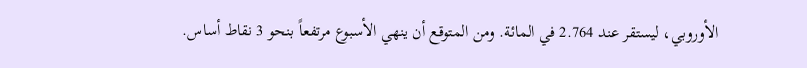الأوروبي، ليستقر عند 2.764 في المائة. ومن المتوقع أن ينهي الأسبوع مرتفعاً بنحو 3 نقاط أساس.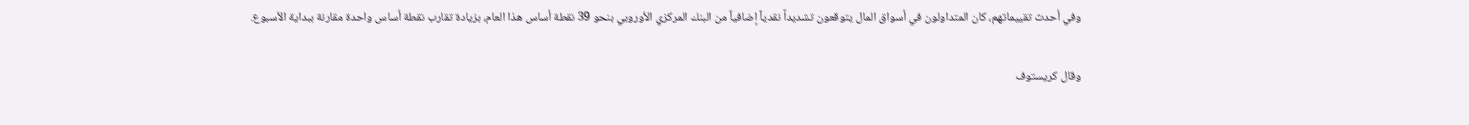وفي أحدث تقييماتهم، كان المتداولون في أسواق المال يتوقعون تشديداً نقدياً إضافياً من البنك المركزي الأوروبي بنحو 39 نقطة أساس هذا العام، بزيادة تقارب نقطة أساس واحدة مقارنة ببداية الأسبوع.

وقال كريستوف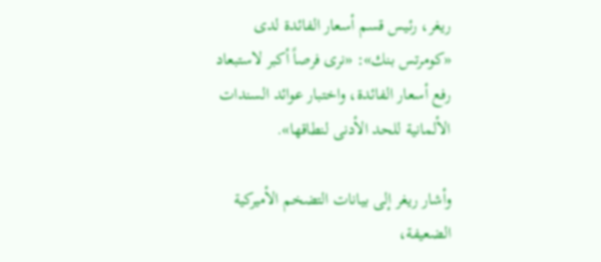ريغر، رئيس قسم أسعار الفائدة لدى «كومرتس بنك»: «نرى فرصاً أكبر لاستبعاد رفع أسعار الفائدة، واختبار عوائد السندات الألمانية للحد الأدنى لنطاقها».

وأشار ريغر إلى بيانات التضخم الأميركية الضعيفة،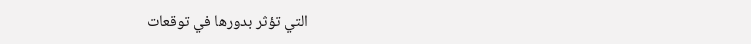التي تؤثر بدورها في توقعات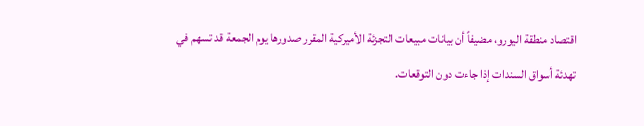اقتصاد منطقة اليورو، مضيفاً أن بيانات مبيعات التجزئة الأميركية المقرر صدورها يوم الجمعة قد تسهم في تهدئة أسواق السندات إذا جاءت دون التوقعات.